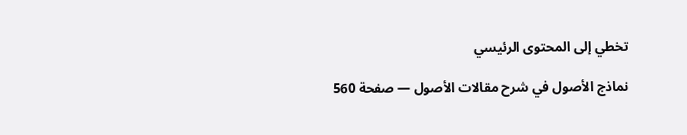تخطي إلى المحتوى الرئيسي

نماذج الأصول في شرح مقالات الأصول — صفحة 560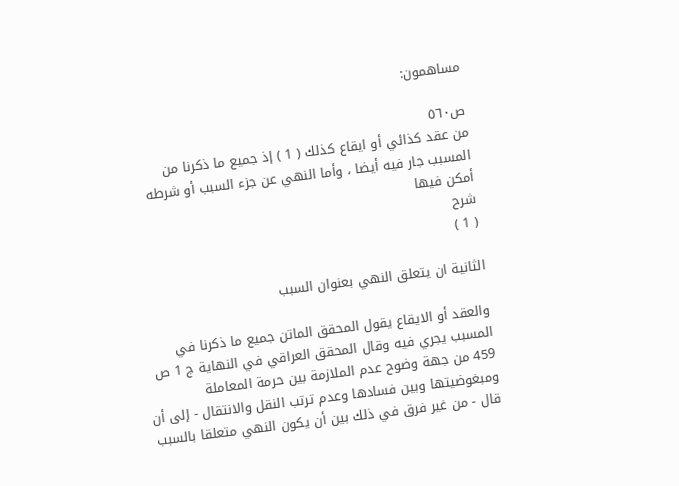مساهمون:

ص٥٦٠
من عقد كذائي أو ايقاع كذلك ( 1 ) إذ جميع ما ذكرنا من المسبب جار فيه أيضا ، وأما النهي عن جزء السبب أو شرطه أمكن فيها
شرح
( 1 )

الثانية ان يتعلق النهي بعنوان السبب

والعقد أو الايقاع يقول المحقق الماتن جميع ما ذكرنا في المسبب يجري فيه وقال المحقق العراقي في النهاية ج 1 ص 459 من جهة وضوح عدم الملازمة بين حرمة المعاملة ومبغوضيتها وبين فسادها وعدم ترتب النقل والانتقال - إلى أن قال - من غير فرق في ذلك بين أن يكون النهي متعلقا بالسبب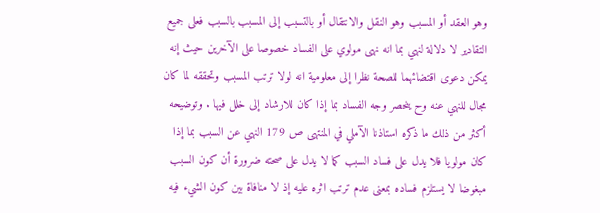وهو العقد أو المسبب وهو النقل والانتقال أو بالتسبب إلى المسبب بالسبب فعلى جميع التقادير لا دلالة لنهي بما انه نهى مولوي على الفساد خصوصا على الآخرين حيث إنه يمكن دعوى اقتضائهما للصحة نظرا إلى معلومية انه لولا ترتب المسبب وتحققه لما كان مجال للنهي عنه وح ينحصر وجه الفساد بما إذا كان للارشاد إلى خلل فيها . وتوضيحه أكثر من ذلك ما ذكره استاذنا الآملي في المنتهى ص 179 النهي عن السبب بما إذا كان مولويا فلا يدل على فساد السبب كما لا يدل على صحته ضرورة أن كون السبب مبغوضا لا يستلزم فساده بمعنى عدم ترتب اثره عليه إذ لا منافاة بين كون الشيء فيه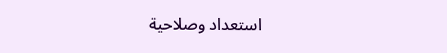استعداد وصلاحية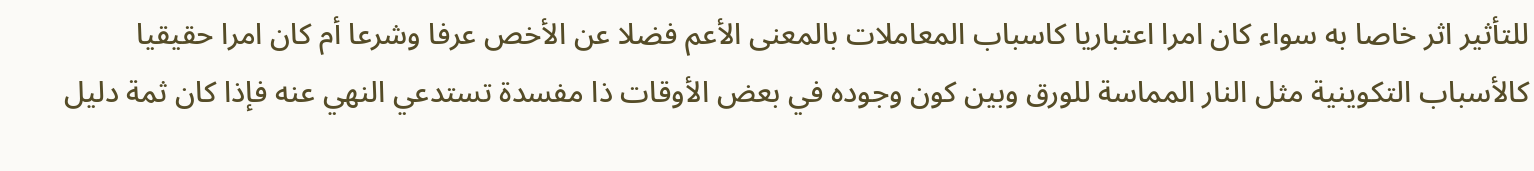للتأثير اثر خاصا به سواء كان امرا اعتباريا كاسباب المعاملات بالمعنى الأعم فضلا عن الأخص عرفا وشرعا أم كان امرا حقيقيا كالأسباب التكوينية مثل النار المماسة للورق وبين كون وجوده في بعض الأوقات ذا مفسدة تستدعي النهي عنه فإذا كان ثمة دليل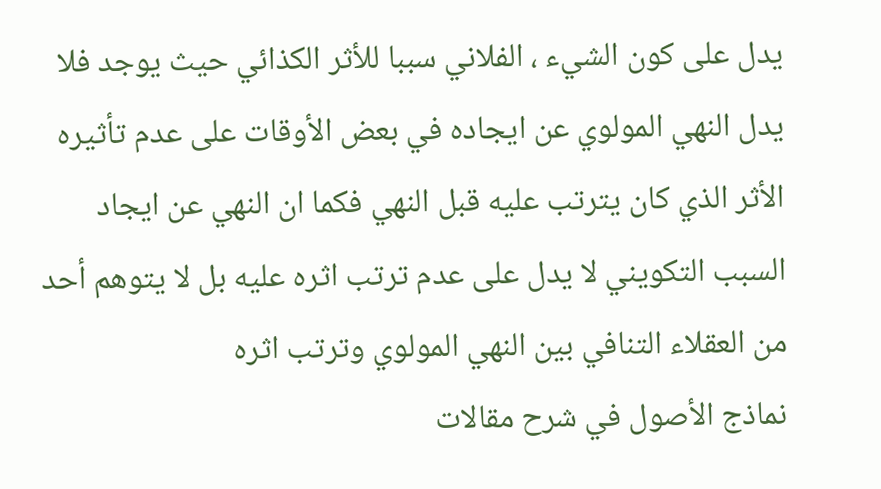يدل على كون الشيء ، الفلاني سببا للأثر الكذائي حيث يوجد فلا يدل النهي المولوي عن ايجاده في بعض الأوقات على عدم تأثيره الأثر الذي كان يترتب عليه قبل النهي فكما ان النهي عن ايجاد السبب التكويني لا يدل على عدم ترتب اثره عليه بل لا يتوهم أحد من العقلاء التنافي بين النهي المولوي وترتب اثره
نماذج الأصول في شرح مقالات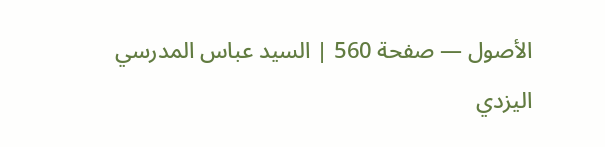الأصول — صفحة 560 | السيد عباس المدرسي اليزدي